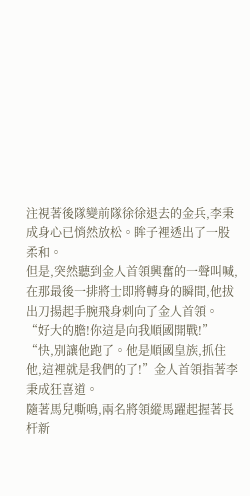注視著後隊變前隊徐徐退去的金兵,李秉成身心已悄然放松。眸子裡透出了一股柔和。
但是,突然聽到金人首領興奮的一聲叫喊,在那最後一排將士即將轉身的瞬間,他拔出刀揚起手腕飛身刺向了金人首領。“好大的膽!你這是向我順國開戰!”
“快,別讓他跑了。他是順國皇族,抓住他,這裡就是我們的了!”金人首領指著李秉成狂喜道。
隨著馬兒嘶鳴,兩名將領縱馬躍起握著長杆新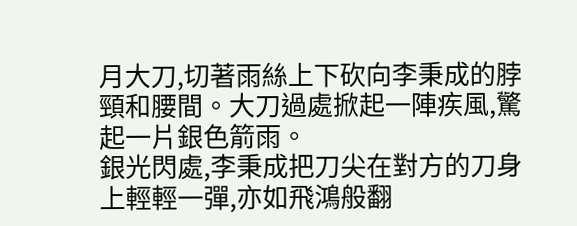月大刀,切著雨絲上下砍向李秉成的脖頸和腰間。大刀過處掀起一陣疾風,驚起一片銀色箭雨。
銀光閃處,李秉成把刀尖在對方的刀身上輕輕一彈,亦如飛鴻般翻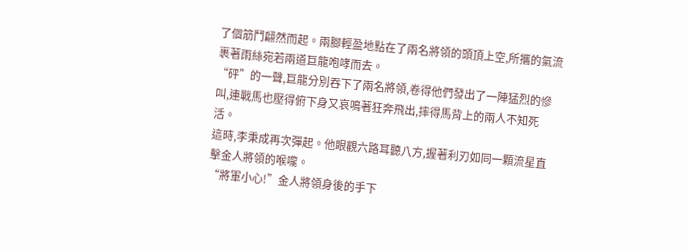了個筋鬥翩然而起。兩腳輕盈地點在了兩名將領的頭頂上空,所攜的氣流裹著雨絲宛若兩道巨龍咆哮而去。
“砰”的一聲,巨龍分別吞下了兩名將領,卷得他們發出了一陣猛烈的慘叫,連戰馬也壓得俯下身又哀鳴著狂奔飛出,摔得馬背上的兩人不知死活。
這時,李秉成再次彈起。他眼觀六路耳聽八方,握著利刃如同一顆流星直擊金人將領的喉嚨。
“將軍小心!”金人將領身後的手下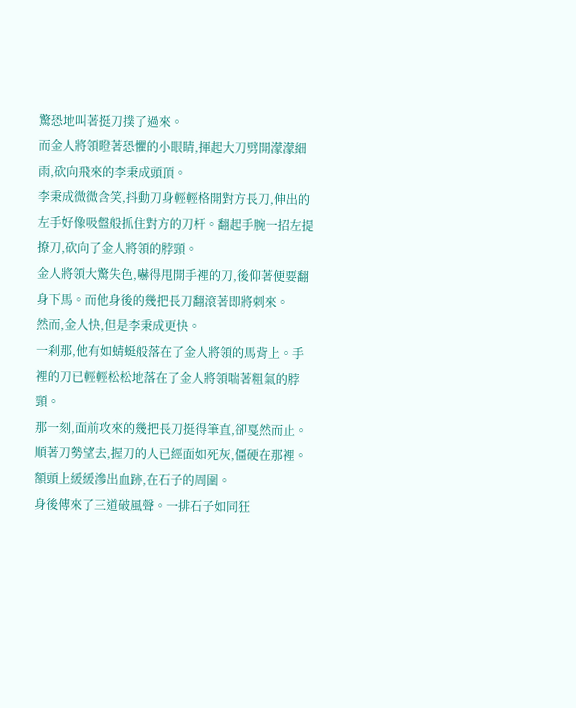驚恐地叫著挺刀撲了過來。
而金人將領瞪著恐懼的小眼睛,揮起大刀劈開濛濛細雨,砍向飛來的李秉成頭頂。
李秉成微微含笑,抖動刀身輕輕格開對方長刀,伸出的左手好像吸盤般抓住對方的刀杆。翻起手腕一招左提撩刀,砍向了金人將領的脖頸。
金人將領大驚失色,嚇得甩開手裡的刀,後仰著便要翻身下馬。而他身後的幾把長刀翻滾著即將刺來。
然而,金人快,但是李秉成更快。
一刹那,他有如蜻蜓般落在了金人將領的馬背上。手裡的刀已輕輕松松地落在了金人將領喘著粗氣的脖頸。
那一刻,面前攻來的幾把長刀挺得筆直,卻戛然而止。順著刀勢望去,握刀的人已經面如死灰,僵硬在那裡。額頭上緩緩滲出血跡,在石子的周圍。
身後傳來了三道破風聲。一排石子如同狂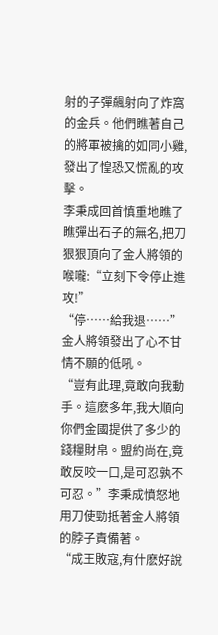射的子彈飆射向了炸窩的金兵。他們瞧著自己的將軍被擒的如同小雞,發出了惶恐又慌亂的攻擊。
李秉成回首慎重地瞧了瞧彈出石子的無名,把刀狠狠頂向了金人將領的喉嚨:“立刻下令停止進攻!”
“停……給我退……”金人將領發出了心不甘情不願的低吼。
“豈有此理,竟敢向我動手。這麽多年,我大順向你們金國提供了多少的錢糧財帛。盟約尚在,竟敢反咬一口,是可忍孰不可忍。”李秉成憤怒地用刀使勁抵著金人將領的脖子責備著。
“成王敗寇,有什麽好說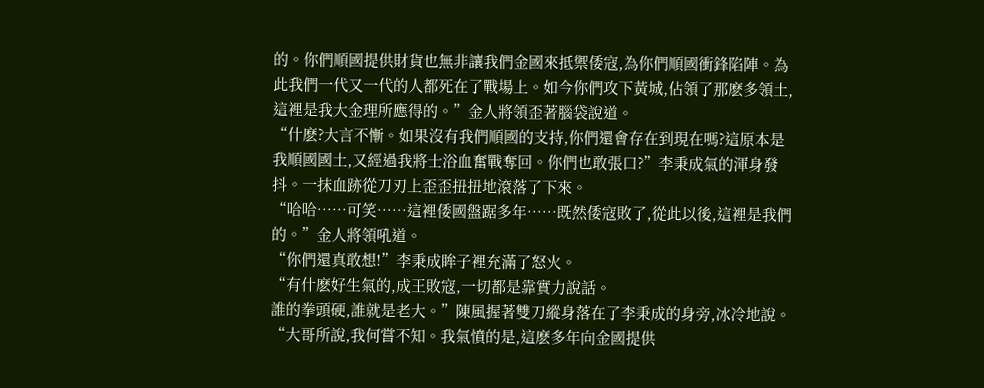的。你們順國提供財貨也無非讓我們金國來抵禦倭寇,為你們順國衝鋒陷陣。為此我們一代又一代的人都死在了戰場上。如今你們攻下黃城,佔領了那麽多領土,這裡是我大金理所應得的。”金人將領歪著腦袋說道。
“什麽?大言不慚。如果沒有我們順國的支持,你們還會存在到現在嗎?這原本是我順國國土,又經過我將士浴血奮戰奪回。你們也敢張口?”李秉成氣的渾身發抖。一抹血跡從刀刃上歪歪扭扭地滾落了下來。
“哈哈……可笑……這裡倭國盤踞多年……既然倭寇敗了,從此以後,這裡是我們的。”金人將領吼道。
“你們還真敢想!”李秉成眸子裡充滿了怒火。
“有什麽好生氣的,成王敗寇,一切都是靠實力說話。
誰的拳頭硬,誰就是老大。”陳風握著雙刀縱身落在了李秉成的身旁,冰冷地說。 “大哥所說,我何嘗不知。我氣憤的是,這麽多年向金國提供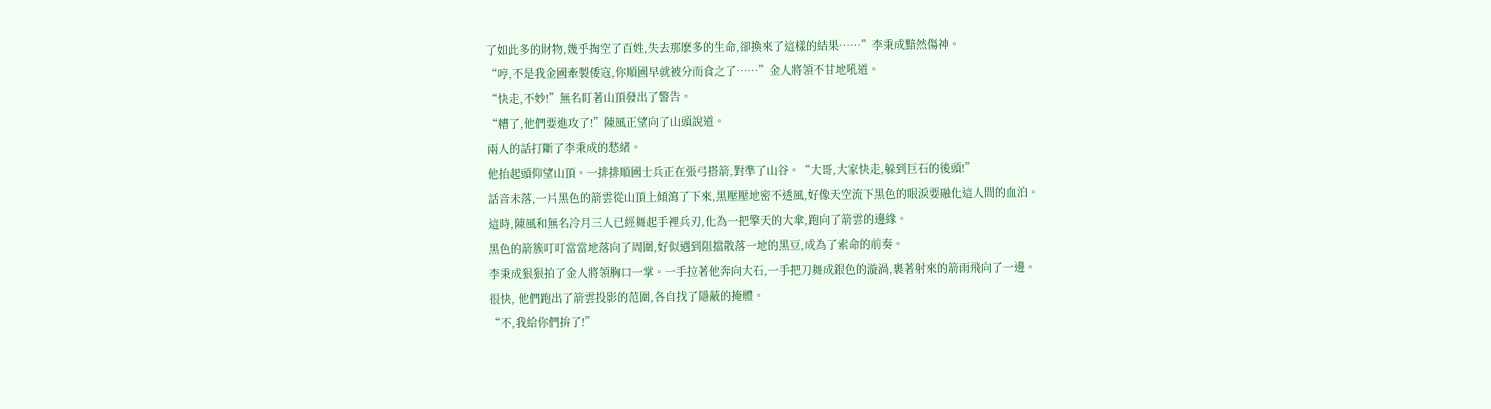了如此多的財物,幾乎掏空了百姓,失去那麽多的生命,卻換來了這樣的結果……”李秉成黯然傷神。
“哼,不是我金國牽製倭寇,你順國早就被分而食之了……”金人將領不甘地吼道。
“快走,不妙!”無名盯著山頂發出了警告。
“糟了,他們要進攻了!”陳風正望向了山頭說道。
兩人的話打斷了李秉成的愁緒。
他抬起頭仰望山頂。一排排順國士兵正在張弓搭箭,對準了山谷。“大哥,大家快走,躲到巨石的後頭!”
話音未落,一片黑色的箭雲從山頂上傾瀉了下來,黑壓壓地密不透風,好像天空流下黑色的眼淚要融化這人間的血泊。
這時,陳風和無名冷月三人已經舞起手裡兵刃,化為一把擎天的大傘,跑向了箭雲的邊緣。
黑色的箭簇叮叮當當地落向了周圍,好似遇到阻擋散落一地的黑豆,成為了索命的前奏。
李秉成狠狠拍了金人將領胸口一掌。一手拉著他奔向大石,一手把刀舞成銀色的漩渦,裹著射來的箭雨飛向了一邊。
很快, 他們跑出了箭雲投影的范圍,各自找了隱蔽的掩體。
“不,我給你們拚了!”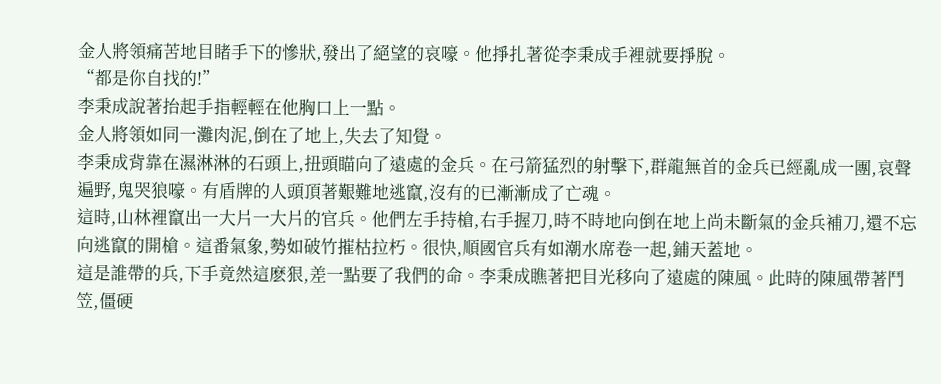金人將領痛苦地目睹手下的慘狀,發出了絕望的哀嚎。他掙扎著從李秉成手裡就要掙脫。
“都是你自找的!”
李秉成說著抬起手指輕輕在他胸口上一點。
金人將領如同一灘肉泥,倒在了地上,失去了知覺。
李秉成背靠在濕淋淋的石頭上,扭頭瞄向了遠處的金兵。在弓箭猛烈的射擊下,群龍無首的金兵已經亂成一團,哀聲遍野,鬼哭狼嚎。有盾牌的人頭頂著艱難地逃竄,沒有的已漸漸成了亡魂。
這時,山林裡竄出一大片一大片的官兵。他們左手持槍,右手握刀,時不時地向倒在地上尚未斷氣的金兵補刀,還不忘向逃竄的開槍。這番氣象,勢如破竹摧枯拉朽。很快,順國官兵有如潮水席卷一起,鋪天蓋地。
這是誰帶的兵,下手竟然這麽狠,差一點要了我們的命。李秉成瞧著把目光移向了遠處的陳風。此時的陳風帶著鬥笠,僵硬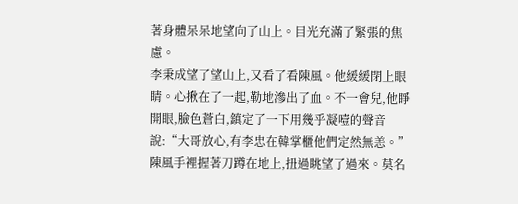著身體呆呆地望向了山上。目光充滿了緊張的焦慮。
李秉成望了望山上,又看了看陳風。他緩緩閉上眼睛。心揪在了一起,勒地滲出了血。不一會兒,他睜開眼,臉色蒼白,鎮定了一下用幾乎凝噎的聲音說:“大哥放心,有李忠在韓掌櫃他們定然無恙。”
陳風手裡握著刀蹲在地上,扭過眺望了過來。莫名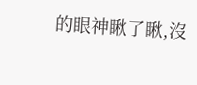的眼神瞅了瞅,沒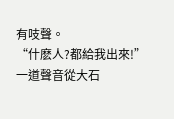有吱聲。
“什麽人?都給我出來!”一道聲音從大石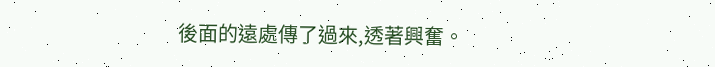後面的遠處傳了過來,透著興奮。